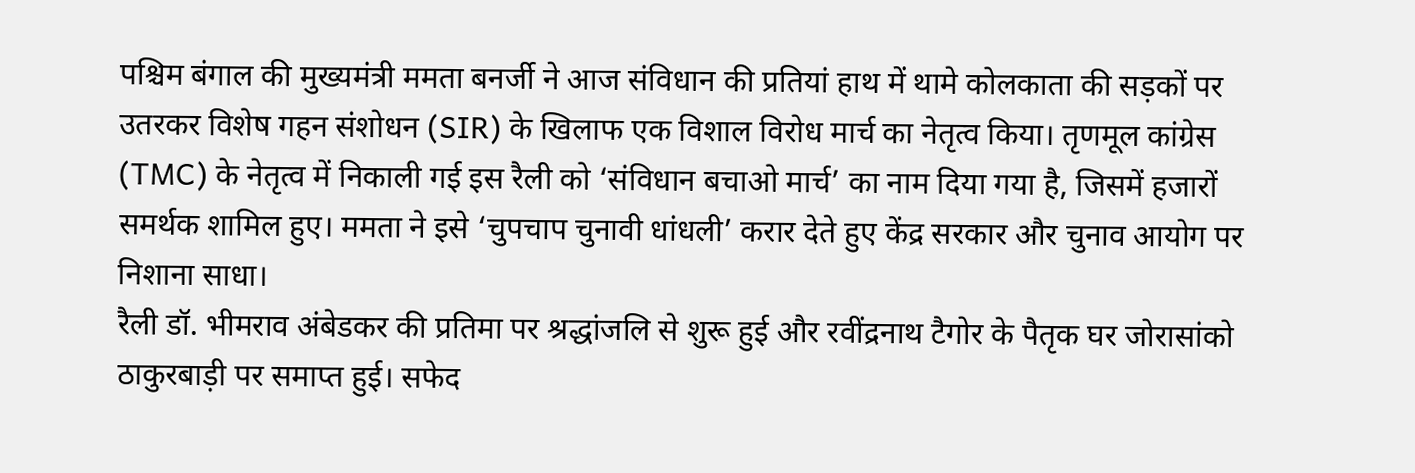पश्चिम बंगाल की मुख्यमंत्री ममता बनर्जी ने आज संविधान की प्रतियां हाथ में थामे कोलकाता की सड़कों पर उतरकर विशेष गहन संशोधन (SIR) के खिलाफ एक विशाल विरोध मार्च का नेतृत्व किया। तृणमूल कांग्रेस (TMC) के नेतृत्व में निकाली गई इस रैली को ‘संविधान बचाओ मार्च’ का नाम दिया गया है, जिसमें हजारों समर्थक शामिल हुए। ममता ने इसे ‘चुपचाप चुनावी धांधली’ करार देते हुए केंद्र सरकार और चुनाव आयोग पर निशाना साधा।
रैली डॉ. भीमराव अंबेडकर की प्रतिमा पर श्रद्धांजलि से शुरू हुई और रवींद्रनाथ टैगोर के पैतृक घर जोरासांको ठाकुरबाड़ी पर समाप्त हुई। सफेद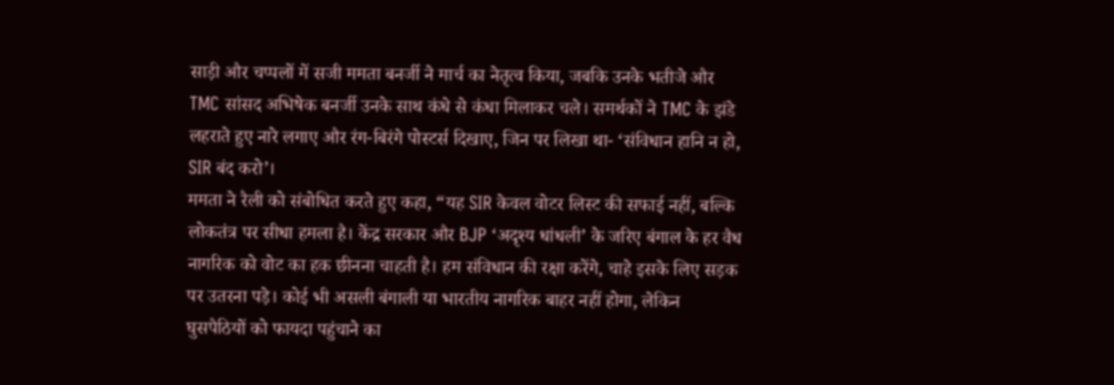साड़ी और चप्पलों में सजी ममता बनर्जी ने मार्च का नेतृत्व किया, जबकि उनके भतीजे और TMC सांसद अभिषेक बनर्जी उनके साथ कंधे से कंधा मिलाकर चले। समर्थकों ने TMC के झंडे लहराते हुए नारे लगाए और रंग-बिरंगे पोस्टर्स दिखाए, जिन पर लिखा था- ‘संविधान हानि न हो, SIR बंद करो’।
ममता ने रैली को संबोधित करते हुए कहा, “यह SIR केवल वोटर लिस्ट की सफाई नहीं, बल्कि लोकतंत्र पर सीधा हमला है। केंद्र सरकार और BJP ‘अदृश्य धांधली’ के जरिए बंगाल के हर वैध नागरिक को वोट का हक छीनना चाहती है। हम संविधान की रक्षा करेंगे, चाहे इसके लिए सड़क पर उतरना पड़े। कोई भी असली बंगाली या भारतीय नागरिक बाहर नहीं होगा, लेकिन घुसपैठियों को फायदा पहुंचाने का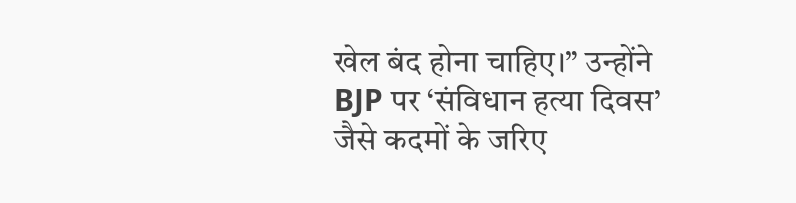खेल बंद होना चाहिए।” उन्होंने BJP पर ‘संविधान हत्या दिवस’ जैसे कदमों के जरिए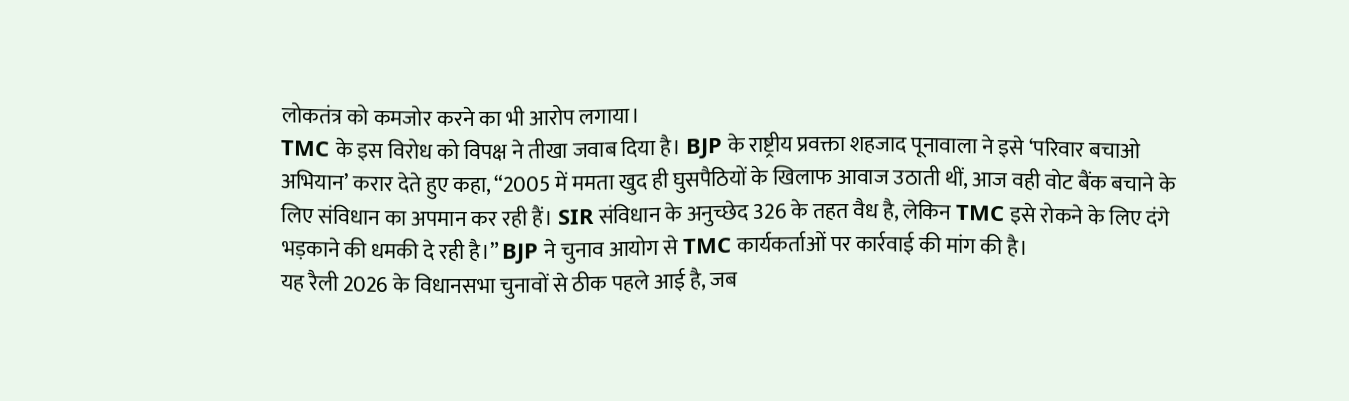लोकतंत्र को कमजोर करने का भी आरोप लगाया।
TMC के इस विरोध को विपक्ष ने तीखा जवाब दिया है। BJP के राष्ट्रीय प्रवक्ता शहजाद पूनावाला ने इसे ‘परिवार बचाओ अभियान’ करार देते हुए कहा, “2005 में ममता खुद ही घुसपैठियों के खिलाफ आवाज उठाती थीं, आज वही वोट बैंक बचाने के लिए संविधान का अपमान कर रही हैं। SIR संविधान के अनुच्छेद 326 के तहत वैध है, लेकिन TMC इसे रोकने के लिए दंगे भड़काने की धमकी दे रही है।” BJP ने चुनाव आयोग से TMC कार्यकर्ताओं पर कार्रवाई की मांग की है।
यह रैली 2026 के विधानसभा चुनावों से ठीक पहले आई है, जब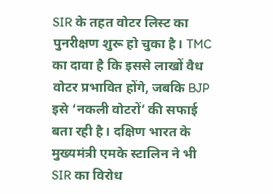SIR के तहत वोटर लिस्ट का पुनरीक्षण शुरू हो चुका है। TMC का दावा है कि इससे लाखों वैध वोटर प्रभावित होंगे, जबकि BJP इसे ‘नकली वोटरों’ की सफाई बता रही है। दक्षिण भारत के मुख्यमंत्री एमके स्टालिन ने भी SIR का विरोध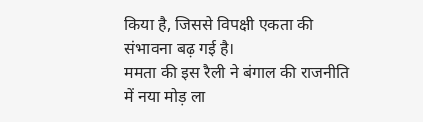किया है, जिससे विपक्षी एकता की संभावना बढ़ गई है।
ममता की इस रैली ने बंगाल की राजनीति में नया मोड़ ला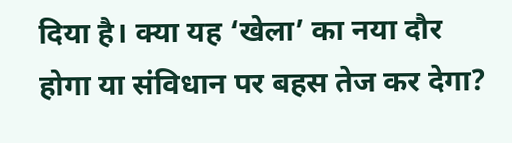दिया है। क्या यह ‘खेला’ का नया दौर होगा या संविधान पर बहस तेज कर देगा?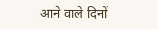आने वाले दिनों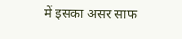में इसका असर साफ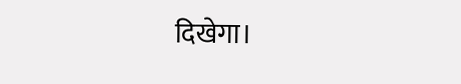दिखेगा।